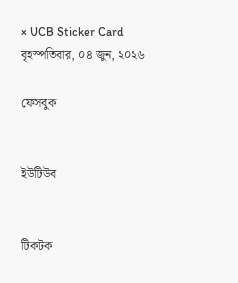× UCB Sticker Card
বৃহস্পতিবার, ০৪ জুন, ২০২৬

ফেসবুক


ইউটিউব


টিকটক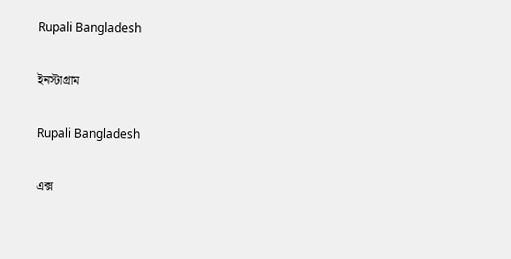Rupali Bangladesh

ইনস্টাগ্রাম

Rupali Bangladesh

এক্স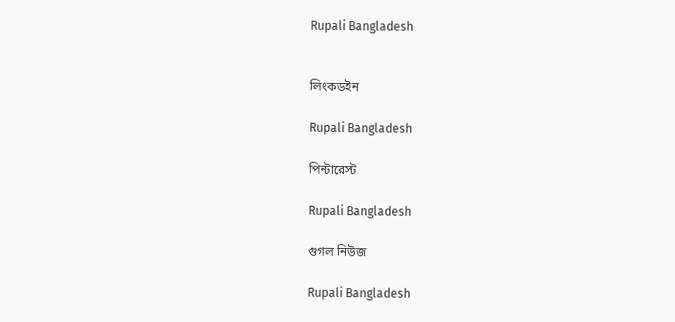Rupali Bangladesh


লিংকডইন

Rupali Bangladesh

পিন্টারেস্ট

Rupali Bangladesh

গুগল নিউজ

Rupali Bangladesh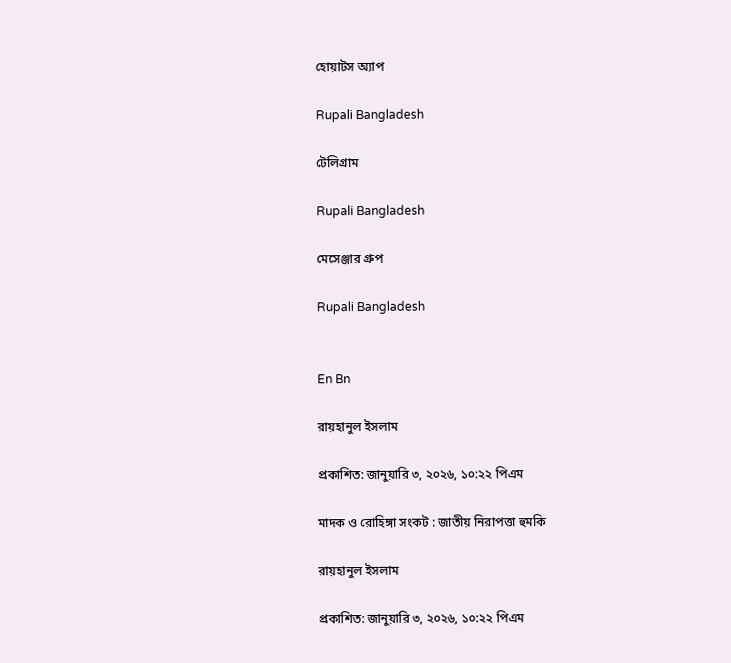হোয়াটস অ্যাপ

Rupali Bangladesh

টেলিগ্রাম

Rupali Bangladesh

মেসেঞ্জার গ্রুপ

Rupali Bangladesh


En Bn

রায়হানুল ইসলাম

প্রকাশিত: জানুয়ারি ৩, ২০২৬, ১০:২২ পিএম

মাদক ও রোহিঙ্গা সংকট : জাতীয় নিরাপত্তা হুমকি

রায়হানুল ইসলাম

প্রকাশিত: জানুয়ারি ৩, ২০২৬, ১০:২২ পিএম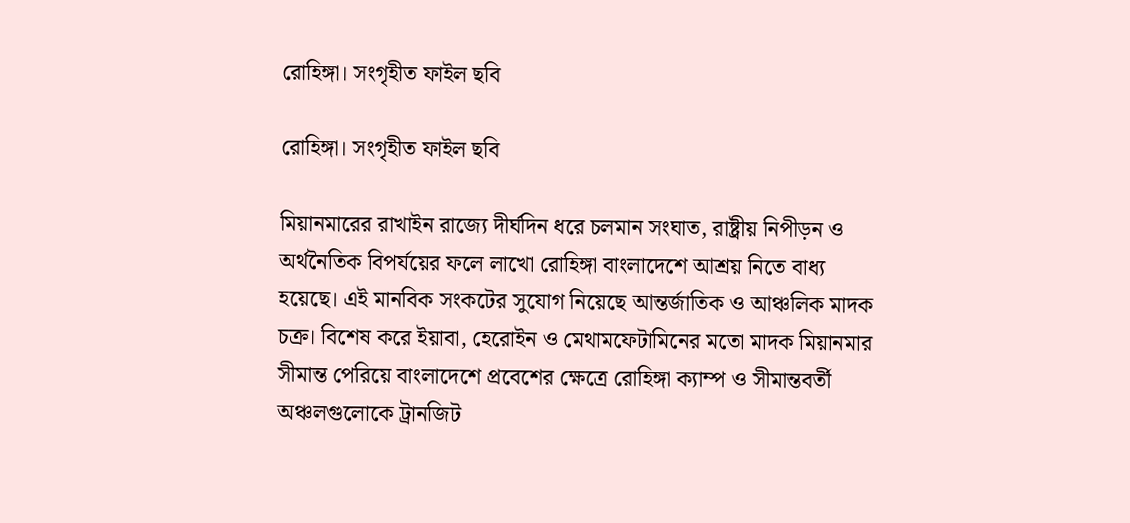রোহিঙ্গা। সংগৃহীত ফাইল ছবি

রোহিঙ্গা। সংগৃহীত ফাইল ছবি

মিয়ানমারের রাখাইন রাজ্যে দীর্ঘদিন ধরে চলমান সংঘাত, রাষ্ট্রীয় নিপীড়ন ও অর্থনৈতিক বিপর্যয়ের ফলে লাখো রোহিঙ্গা বাংলাদেশে আশ্রয় নিতে বাধ্য হয়েছে। এই মানবিক সংকটের সুযোগ নিয়েছে আন্তর্জাতিক ও আঞ্চলিক মাদক চক্র। বিশেষ করে ইয়াবা, হেরোইন ও মেথামফেটামিনের মতো মাদক মিয়ানমার সীমান্ত পেরিয়ে বাংলাদেশে প্রবেশের ক্ষেত্রে রোহিঙ্গা ক্যাম্প ও সীমান্তবর্তী অঞ্চলগুলোকে ট্রানজিট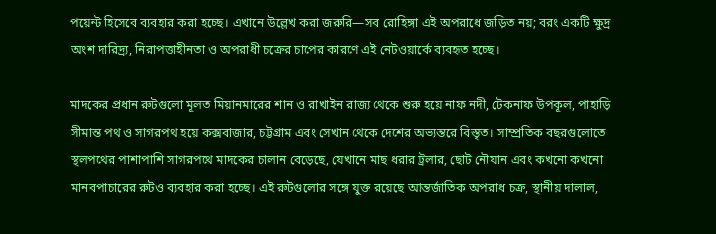পয়েন্ট হিসেবে ব্যবহার করা হচ্ছে। এখানে উল্লেখ করা জরুরি—সব রোহিঙ্গা এই অপরাধে জড়িত নয়; বরং একটি ক্ষুদ্র অংশ দারিদ্র্য, নিরাপত্তাহীনতা ও অপরাধী চক্রের চাপের কারণে এই নেটওয়ার্কে ব্যবহৃত হচ্ছে।

মাদকের প্রধান রুটগুলো মূলত মিয়ানমারের শান ও রাখাইন রাজ্য থেকে শুরু হয়ে নাফ নদী, টেকনাফ উপকূল, পাহাড়ি সীমান্ত পথ ও সাগরপথ হয়ে কক্সবাজার, চট্টগ্রাম এবং সেখান থেকে দেশের অভ্যন্তরে বিস্তৃত। সাম্প্রতিক বছরগুলোতে স্থলপথের পাশাপাশি সাগরপথে মাদকের চালান বেড়েছে, যেখানে মাছ ধরার ট্রলার, ছোট নৌযান এবং কখনো কখনো মানবপাচারের রুটও ব্যবহার করা হচ্ছে। এই রুটগুলোর সঙ্গে যুক্ত রয়েছে আন্তর্জাতিক অপরাধ চক্র, স্থানীয় দালাল,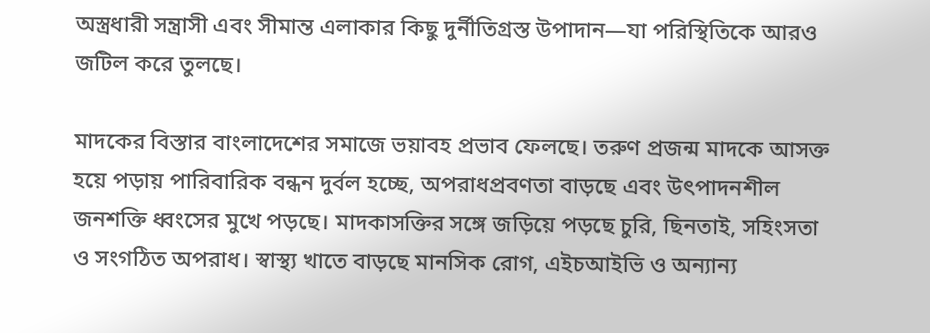অস্ত্রধারী সন্ত্রাসী এবং সীমান্ত এলাকার কিছু দুর্নীতিগ্রস্ত উপাদান—যা পরিস্থিতিকে আরও জটিল করে তুলছে।

মাদকের বিস্তার বাংলাদেশের সমাজে ভয়াবহ প্রভাব ফেলছে। তরুণ প্রজন্ম মাদকে আসক্ত হয়ে পড়ায় পারিবারিক বন্ধন দুর্বল হচ্ছে, অপরাধপ্রবণতা বাড়ছে এবং উৎপাদনশীল জনশক্তি ধ্বংসের মুখে পড়ছে। মাদকাসক্তির সঙ্গে জড়িয়ে পড়ছে চুরি, ছিনতাই, সহিংসতা ও সংগঠিত অপরাধ। স্বাস্থ্য খাতে বাড়ছে মানসিক রোগ, এইচআইভি ও অন্যান্য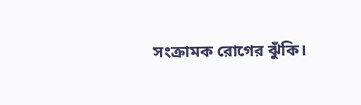সংক্রামক রোগের ঝুঁকি।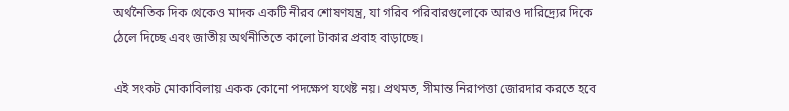অর্থনৈতিক দিক থেকেও মাদক একটি নীরব শোষণযন্ত্র, যা গরিব পরিবারগুলোকে আরও দারিদ্র্যের দিকে ঠেলে দিচ্ছে এবং জাতীয় অর্থনীতিতে কালো টাকার প্রবাহ বাড়াচ্ছে।

এই সংকট মোকাবিলায় একক কোনো পদক্ষেপ যথেষ্ট নয়। প্রথমত, সীমান্ত নিরাপত্তা জোরদার করতে হবে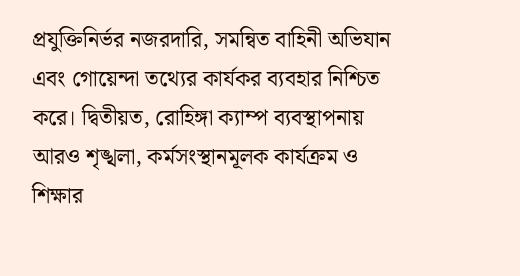প্রযুক্তিনির্ভর নজরদারি, সমন্বিত বাহিনী অভিযান এবং গোয়েন্দা তথ্যের কার্যকর ব্যবহার নিশ্চিত করে। দ্বিতীয়ত, রোহিঙ্গা ক্যাম্প ব্যবস্থাপনায় আরও শৃঙ্খলা, কর্মসংস্থানমূলক কার্যক্রম ও শিক্ষার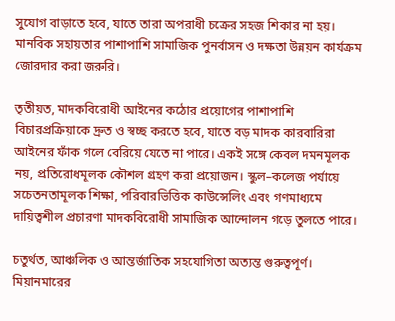সুযোগ বাড়াতে হবে, যাতে তারা অপরাধী চক্রের সহজ শিকার না হয়। মানবিক সহায়তার পাশাপাশি সামাজিক পুনর্বাসন ও দক্ষতা উন্নয়ন কার্যক্রম জোরদার করা জরুরি।

তৃতীয়ত, মাদকবিরোধী আইনের কঠোর প্রয়োগের পাশাপাশি বিচারপ্রক্রিয়াকে দ্রুত ও স্বচ্ছ করতে হবে, যাতে বড় মাদক কারবারিরা আইনের ফাঁক গলে বেরিয়ে যেতে না পারে। একই সঙ্গে কেবল দমনমূলক নয়, প্রতিরোধমূলক কৌশল গ্রহণ করা প্রয়োজন। স্কুল–কলেজ পর্যায়ে সচেতনতামূলক শিক্ষা, পরিবারভিত্তিক কাউন্সেলিং এবং গণমাধ্যমে দায়িত্বশীল প্রচারণা মাদকবিরোধী সামাজিক আন্দোলন গড়ে তুলতে পারে।

চতুর্থত, আঞ্চলিক ও আন্তর্জাতিক সহযোগিতা অত্যন্ত গুরুত্বপূর্ণ। মিয়ানমারের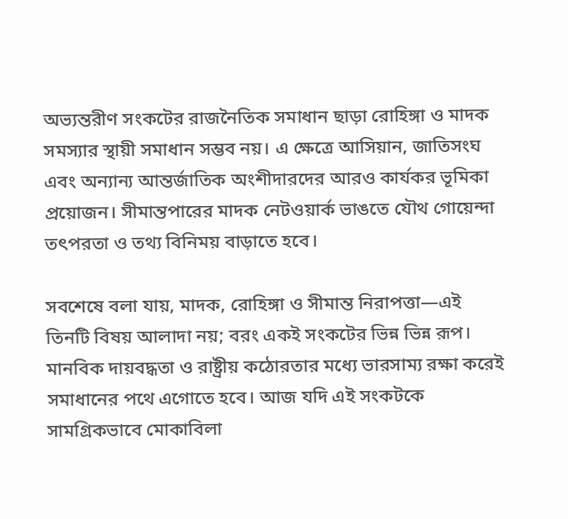অভ্যন্তরীণ সংকটের রাজনৈতিক সমাধান ছাড়া রোহিঙ্গা ও মাদক সমস্যার স্থায়ী সমাধান সম্ভব নয়। এ ক্ষেত্রে আসিয়ান, জাতিসংঘ এবং অন্যান্য আন্তর্জাতিক অংশীদারদের আরও কার্যকর ভূমিকা প্রয়োজন। সীমান্তপারের মাদক নেটওয়ার্ক ভাঙতে যৌথ গোয়েন্দা তৎপরতা ও তথ্য বিনিময় বাড়াতে হবে।

সবশেষে বলা যায়, মাদক, রোহিঙ্গা ও সীমান্ত নিরাপত্তা—এই তিনটি বিষয় আলাদা নয়; বরং একই সংকটের ভিন্ন ভিন্ন রূপ। মানবিক দায়বদ্ধতা ও রাষ্ট্রীয় কঠোরতার মধ্যে ভারসাম্য রক্ষা করেই সমাধানের পথে এগোতে হবে। আজ যদি এই সংকটকে সামগ্রিকভাবে মোকাবিলা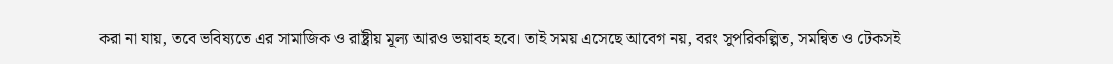করা না যায়, তবে ভবিষ্যতে এর সামাজিক ও রাষ্ট্রীয় মূল্য আরও ভয়াবহ হবে। তাই সময় এসেছে আবেগ নয়, বরং সুপরিকল্পিত, সমন্বিত ও টেকসই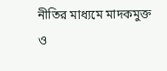নীতির মাধ্যমে মাদকমুক্ত ও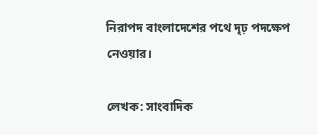নিরাপদ বাংলাদেশের পথে দৃঢ় পদক্ষেপ নেওয়ার।

লেখক: সাংবাদিক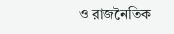ও রাজনৈতিক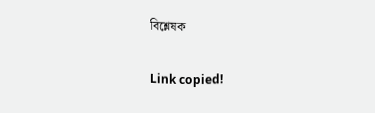বিশ্লেষক

Link copied!